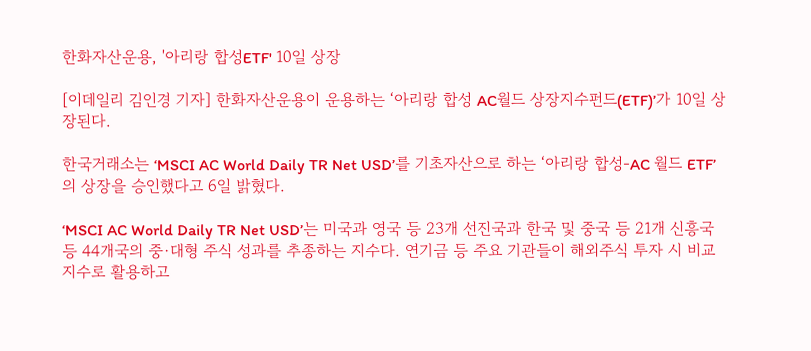한화자산운용, '아리랑 합성ETF' 10일 상장

[이데일리 김인경 기자] 한화자산운용이 운용하는 ‘아리랑 합성 AC월드 상장지수펀드(ETF)’가 10일 상장된다.

한국거래소는 ‘MSCI AC World Daily TR Net USD’를 기초자산으로 하는 ‘아리랑 합성-AC 월드 ETF’의 상장을 승인했다고 6일 밝혔다.

‘MSCI AC World Daily TR Net USD’는 미국과 영국 등 23개 선진국과 한국 및 중국 등 21개 신흥국 등 44개국의 중·대형 주식 성과를 추종하는 지수다. 연기금 등 주요 기관들이 해외주식 투자 시 비교 지수로 활용하고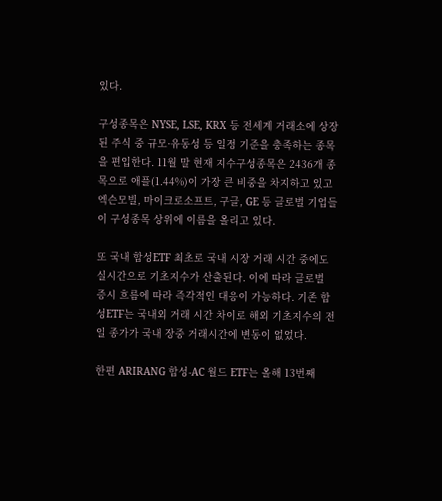있다.

구성종목은 NYSE, LSE, KRX 등 전세계 거래소에 상장된 주식 중 규모·유동성 등 일정 기준을 충족하는 종목을 편입한다. 11월 말 현재 지수구성종목은 2436개 종목으로 애플(1.44%)이 가장 큰 비중을 차지하고 있고 엑슨모빌, 마이크로소프트, 구글, GE 등 글로벌 기업들이 구성종목 상위에 이름을 올리고 있다.

또 국내 합성ETF 최초로 국내 시장 거래 시간 중에도 실시간으로 기초지수가 산출된다. 이에 따라 글로벌 증시 흐름에 따라 즉각적인 대응이 가능하다. 기존 합성ETF는 국내외 거래 시간 차이로 해외 기초지수의 전일 종가가 국내 장중 거래시간에 변동이 없었다.

한편 ARIRANG 합성-AC 월드 ETF는 올해 13번째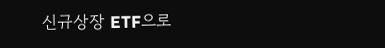신규상장 ETF으로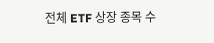전체 ETF 상장 종목 수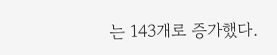는 143개로 증가했다.